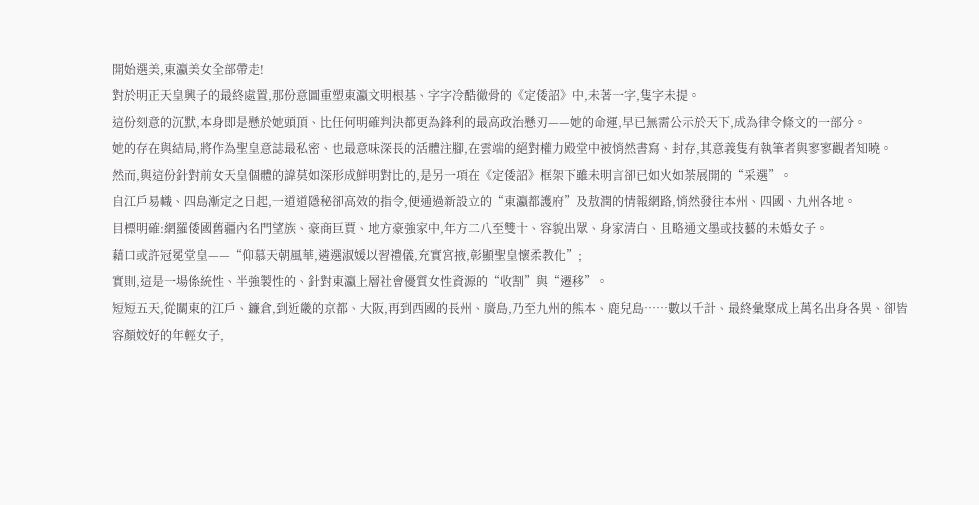開始選美,東瀛美女全部帶走!
對於明正天皇興子的最終處置,那份意圖重塑東瀛文明根基、字字冷酷徹骨的《定倭詔》中,未著一字,隻字未提。
這份刻意的沉默,本身即是懸於她頭頂、比任何明確判決都更為鋒利的最高政治懸刃——她的命運,早已無需公示於天下,成為律令條文的一部分。
她的存在與結局,將作為聖皇意誌最私密、也最意味深長的活體注腳,在雲端的絕對權力殿堂中被悄然書寫、封存,其意義隻有執筆者與寥寥觀者知曉。
然而,與這份針對前女天皇個體的諱莫如深形成鮮明對比的,是另一項在《定倭詔》框架下雖未明言卻已如火如荼展開的“采選”。
自江戶易幟、四島漸定之日起,一道道隱秘卻高效的指令,便通過新設立的“東瀛都護府”及敖潤的情報網路,悄然發往本州、四國、九州各地。
目標明確:網羅倭國舊疆內名門望族、豪商巨賈、地方豪強家中,年方二八至雙十、容貌出眾、身家清白、且略通文墨或技藝的未婚女子。
藉口或許冠冕堂皇——“仰慕天朝風華,遴選淑媛以習禮儀,充實宮掖,彰顯聖皇懷柔教化”;
實則,這是一場係統性、半強製性的、針對東瀛上層社會優質女性資源的“收割”與“遷移”。
短短五天,從關東的江戶、鐮倉,到近畿的京都、大阪,再到西國的長州、廣島,乃至九州的熊本、鹿兒島……數以千計、最終彙聚成上萬名出身各異、卻皆容顏姣好的年輕女子,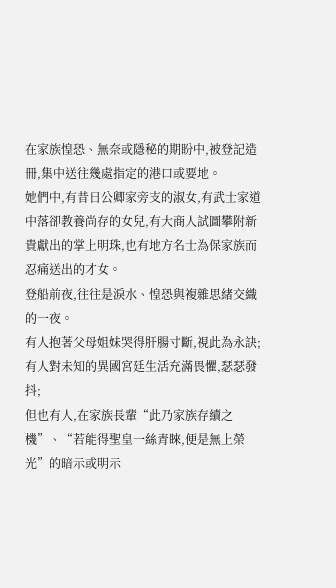在家族惶恐、無奈或隱秘的期盼中,被登記造冊,集中送往幾處指定的港口或要地。
她們中,有昔日公卿家旁支的淑女,有武士家道中落卻教養尚存的女兒,有大商人試圖攀附新貴獻出的掌上明珠,也有地方名士為保家族而忍痛送出的才女。
登船前夜,往往是淚水、惶恐與複雜思緒交織的一夜。
有人抱著父母姐妹哭得肝腸寸斷,視此為永訣;
有人對未知的異國宮廷生活充滿畏懼,瑟瑟發抖;
但也有人,在家族長輩“此乃家族存續之機”、“若能得聖皇一絲青睞,便是無上榮光”的暗示或明示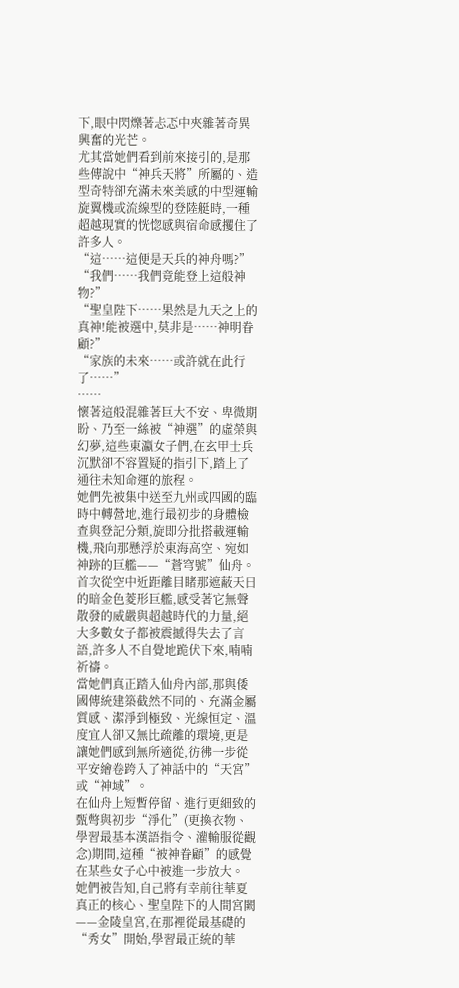下,眼中閃爍著忐忑中夾雜著奇異興奮的光芒。
尤其當她們看到前來接引的,是那些傳說中“神兵天將”所屬的、造型奇特卻充滿未來美感的中型運輸旋翼機或流線型的登陸艇時,一種超越現實的恍惚感與宿命感攫住了許多人。
“這……這便是天兵的神舟嗎?”
“我們……我們竟能登上這般神物?”
“聖皇陛下……果然是九天之上的真神!能被選中,莫非是……神明眷顧?”
“家族的未來……或許就在此行了……”
……
懷著這般混雜著巨大不安、卑微期盼、乃至一絲被“神選”的虛榮與幻夢,這些東瀛女子們,在玄甲士兵沉默卻不容置疑的指引下,踏上了通往未知命運的旅程。
她們先被集中送至九州或四國的臨時中轉營地,進行最初步的身體檢查與登記分類,旋即分批搭載運輸機,飛向那懸浮於東海高空、宛如神跡的巨艦——“蒼穹號”仙舟。
首次從空中近距離目睹那遮蔽天日的暗金色菱形巨艦,感受著它無聲散發的威嚴與超越時代的力量,絕大多數女子都被震撼得失去了言語,許多人不自覺地跪伏下來,喃喃祈禱。
當她們真正踏入仙舟內部,那與倭國傳統建築截然不同的、充滿金屬質感、潔淨到極致、光線恒定、溫度宜人卻又無比疏離的環境,更是讓她們感到無所適從,彷彿一步從平安繪卷跨入了神話中的“天宮”或“神域”。
在仙舟上短暫停留、進行更細致的甄彆與初步“淨化”(更換衣物、學習最基本漢語指令、灌輸服從觀念)期間,這種“被神眷顧”的感覺在某些女子心中被進一步放大。
她們被告知,自己將有幸前往華夏真正的核心、聖皇陛下的人間宮闕——金陵皇宮,在那裡從最基礎的“秀女”開始,學習最正統的華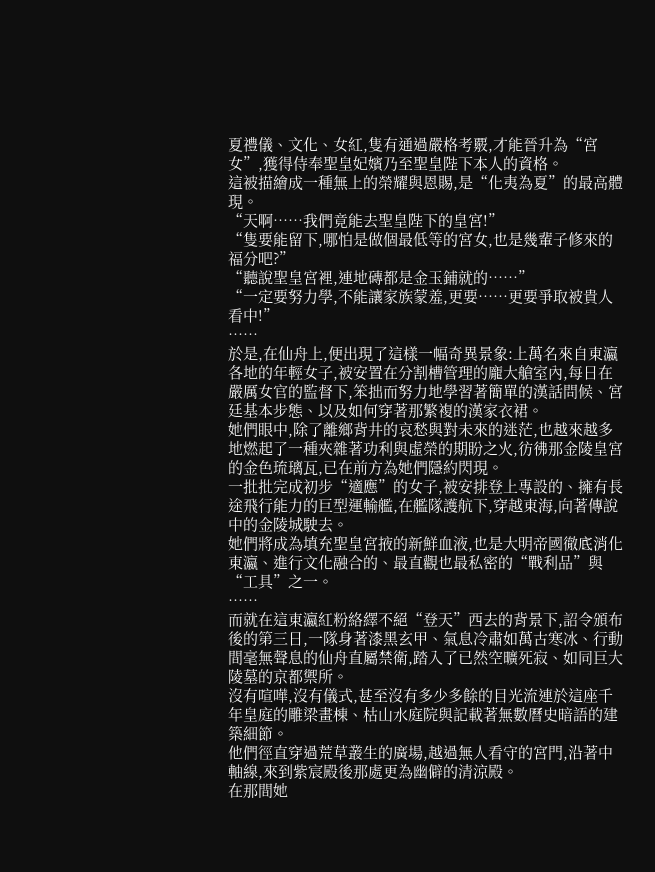夏禮儀、文化、女紅,隻有通過嚴格考覈,才能晉升為“宮女”,獲得侍奉聖皇妃嬪乃至聖皇陛下本人的資格。
這被描繪成一種無上的榮耀與恩賜,是“化夷為夏”的最高體現。
“天啊……我們竟能去聖皇陛下的皇宮!”
“隻要能留下,哪怕是做個最低等的宮女,也是幾輩子修來的福分吧?”
“聽說聖皇宮裡,連地磚都是金玉鋪就的……”
“一定要努力學,不能讓家族蒙羞,更要……更要爭取被貴人看中!”
……
於是,在仙舟上,便出現了這樣一幅奇異景象:上萬名來自東瀛各地的年輕女子,被安置在分割槽管理的龐大艙室內,每日在嚴厲女官的監督下,笨拙而努力地學習著簡單的漢話問候、宮廷基本步態、以及如何穿著那繁複的漢家衣裙。
她們眼中,除了離鄉背井的哀愁與對未來的迷茫,也越來越多地燃起了一種夾雜著功利與虛榮的期盼之火,彷彿那金陵皇宮的金色琉璃瓦,已在前方為她們隱約閃現。
一批批完成初步“適應”的女子,被安排登上專設的、擁有長途飛行能力的巨型運輸艦,在艦隊護航下,穿越東海,向著傳說中的金陵城駛去。
她們將成為填充聖皇宮掖的新鮮血液,也是大明帝國徹底消化東瀛、進行文化融合的、最直觀也最私密的“戰利品”與“工具”之一。
……
而就在這東瀛紅粉絡繹不絕“登天”西去的背景下,詔令頒布後的第三日,一隊身著漆黑玄甲、氣息冷肅如萬古寒冰、行動間毫無聲息的仙舟直屬禁衛,踏入了已然空曠死寂、如同巨大陵墓的京都禦所。
沒有喧嘩,沒有儀式,甚至沒有多少多餘的目光流連於這座千年皇庭的雕梁畫棟、枯山水庭院與記載著無數曆史暗語的建築細節。
他們徑直穿過荒草叢生的廣場,越過無人看守的宮門,沿著中軸線,來到紫宸殿後那處更為幽僻的清涼殿。
在那間她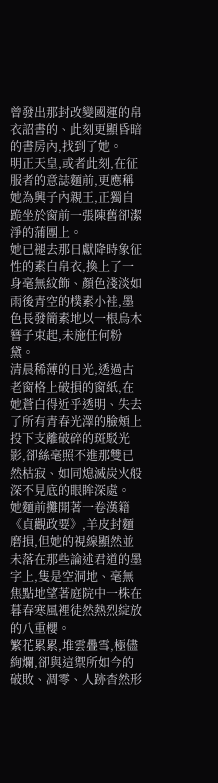曾發出那封改變國運的帛衣詔書的、此刻更顯昏暗的書房內,找到了她。
明正天皇,或者此刻,在征服者的意誌麵前,更應稱她為興子內親王,正獨自跪坐於窗前一張陳舊卻潔淨的蒲團上。
她已褪去那日獻降時象征性的素白帛衣,換上了一身毫無紋飾、顏色淺淡如雨後青空的樸素小袿,墨色長發簡素地以一根烏木簪子束起,未施任何粉黛。
清晨稀薄的日光,透過古老窗格上破損的窗紙,在她蒼白得近乎透明、失去了所有青春光澤的臉頰上投下支離破碎的斑駁光影,卻絲毫照不進那雙已然枯寂、如同熄滅炭火般深不見底的眼眸深處。
她麵前攤開著一卷漢籍《貞觀政要》,羊皮封麵磨損,但她的視線顯然並未落在那些論述君道的墨字上,隻是空洞地、毫無焦點地望著庭院中一株在暮春寒風裡徒然熱烈綻放的八重櫻。
繁花累累,堆雲疊雪,極儘絢爛,卻與這禦所如今的破敗、凋零、人跡杳然形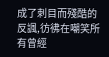成了刺目而殘酷的反諷,彷彿在嘲笑所有曾經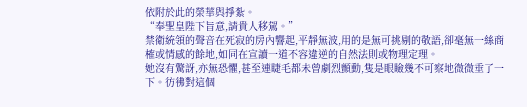依附於此的榮華與掙紮。
“奉聖皇陛下旨意,請貴人移駕。”
禁衛統領的聲音在死寂的房內響起,平靜無波,用的是無可挑剔的敬語,卻毫無一絲商榷或情感的餘地,如同在宣讀一道不容違逆的自然法則或物理定理。
她沒有驚訝,亦無恐懼,甚至連睫毛都未曾劇烈顫動,隻是眼瞼幾不可察地微微垂了一下。彷彿對這個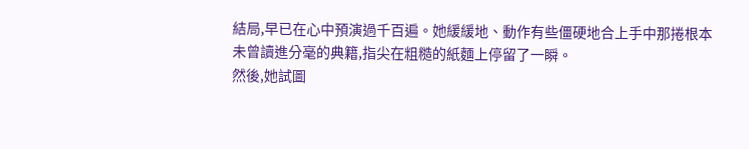結局,早已在心中預演過千百遍。她緩緩地、動作有些僵硬地合上手中那捲根本未曾讀進分毫的典籍,指尖在粗糙的紙麵上停留了一瞬。
然後,她試圖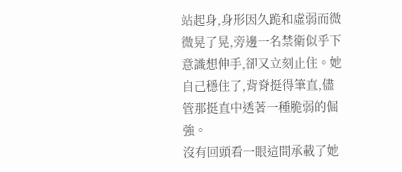站起身,身形因久跪和虛弱而微微晃了晃,旁邊一名禁衛似乎下意識想伸手,卻又立刻止住。她自己穩住了,背脊挺得筆直,儘管那挺直中透著一種脆弱的倔強。
沒有回頭看一眼這間承載了她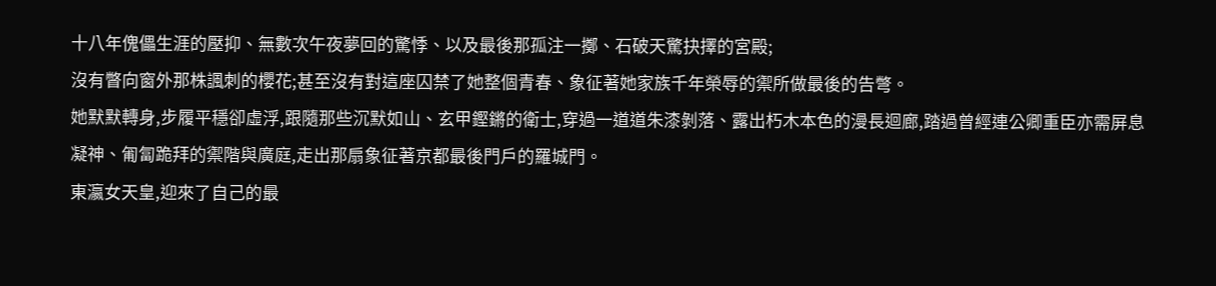十八年傀儡生涯的壓抑、無數次午夜夢回的驚悸、以及最後那孤注一擲、石破天驚抉擇的宮殿;
沒有瞥向窗外那株諷刺的櫻花;甚至沒有對這座囚禁了她整個青春、象征著她家族千年榮辱的禦所做最後的告彆。
她默默轉身,步履平穩卻虛浮,跟隨那些沉默如山、玄甲鏗鏘的衛士,穿過一道道朱漆剝落、露出朽木本色的漫長迴廊,踏過曾經連公卿重臣亦需屏息凝神、匍匐跪拜的禦階與廣庭,走出那扇象征著京都最後門戶的羅城門。
東瀛女天皇,迎來了自己的最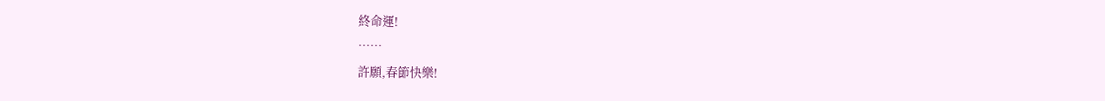終命運!
……
許願,春節快樂!